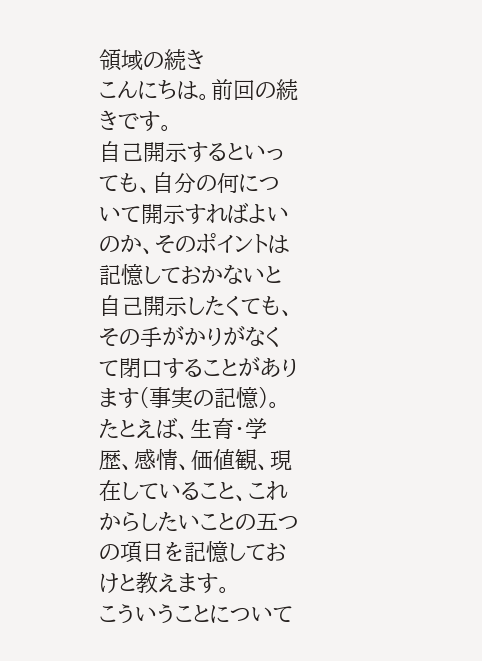領域の続き
こんにちは。前回の続きです。
自己開示するといっても、自分の何について開示すればよいのか、そのポイントは記憶しておかないと自己開示したくても、その手がかりがなくて閉口することがあります(事実の記憶)。
たとえば、生育・学歴、感情、価値観、現在していること、これからしたいことの五つの項日を記憶しておけと教えます。
こういうことについて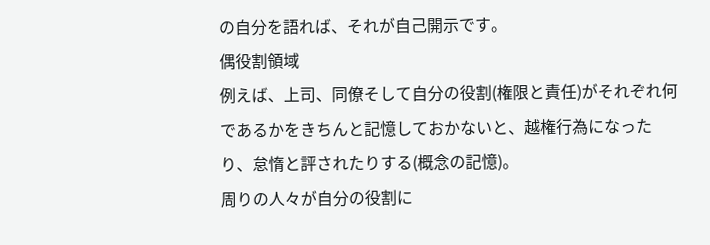の自分を語れば、それが自己開示です。
偶役割領域
例えば、上司、同僚そして自分の役割(権限と責任)がそれぞれ何であるかをきちんと記憶しておかないと、越権行為になったり、怠惰と評されたりする(概念の記憶)。
周りの人々が自分の役割に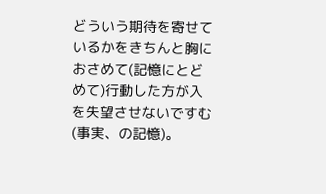どういう期待を寄せているかをきちんと胸におさめて(記憶にとどめて)行動した方が入を失望させないですむ(事実、の記憶)。